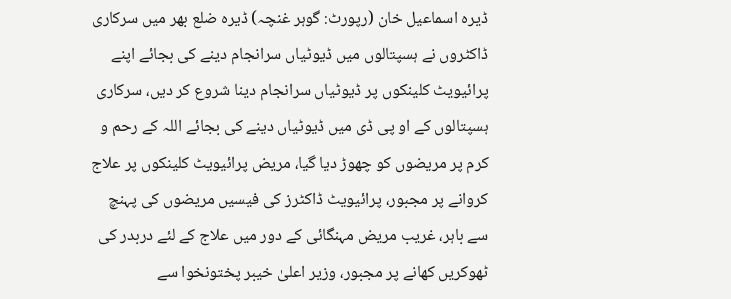ڈیرہ اسماعیل خان (رپورٹ: گوہر غنچہ) ڈیرہ ضلع بھر میں سرکاری ڈاکٹروں نے ہسپتالوں میں ڈیوٹیاں سرانجام دینے کی بجائے اپنے پرائیویٹ کلینکوں پر ڈیوٹیاں سرانجام دینا شروع کر دیں، سرکاری ہسپتالوں کے او پی ڈی میں ڈیوٹیاں دینے کی بجائے اللہ کے رحم و کرم پر مریضوں کو چھوڑ دیا گیا، مریض پرائیویٹ کلینکوں پر علاج کروانے پر مجبور، پرائیویٹ ڈاکٹرز کی فیسیں مریضوں کی پہنچ سے باہر، غریب مریض مہنگائی کے دور میں علاج کے لئے دربدر کی ٹھوکریں کھانے پر مجبور، وزیر اعلیٰ خیبر پختونخوا سے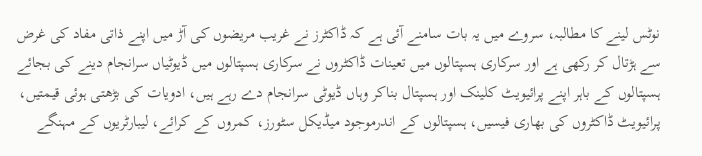نوٹس لینے کا مطالبہ، سروے میں یہ بات سامنے آئی ہے کہ ڈاکٹرز نے غریب مریضوں کی آڑ میں اپنے ذاتی مفاد کی غرض سے ہڑتال کر رکھی ہے اور سرکاری ہسپتالوں میں تعینات ڈاکٹروں نے سرکاری ہسپتالوں میں ڈیوٹیاں سرانجام دینے کی بجائے ہسپتالوں کے باہر اپنے پرائیویٹ کلینک اور ہسپتال بناکر وہاں ڈیوٹی سرانجام دے رہے ہیں، ادویات کی بڑھتی ہوئی قیمتیں، پرائیویٹ ڈاکٹروں کی بھاری فیسیں، ہسپتالوں کے اندرموجود میڈیکل سٹورز، کمروں کے کرائے، لیبارٹریوں کے مہنگے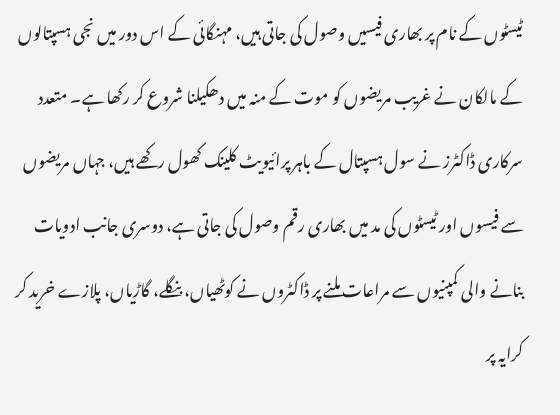ٹیسٹوں کے نام پر بھاری فیسیں وصول کی جاتی ہیں، مہنگائی کے اس دور میں نجی ہسپتالوں کے مالکان نے غریب مریضوں کو موت کے منہ میں دھکیلنا شروع کر رکھا ہے۔ متعدد سرکاری ڈاکٹرز نے سول ہسپتال کے باہر پرائیویٹ کلینک کھول رکھے ہیں، جہاں مریضوں سے فیسوں اور ٹیسٹوں کی مد میں بھاری رقم وصول کی جاتی ہے، دوسری جانب ادویات بنانے والی کمپنیوں سے مراعات ملنے پر ڈاکٹروں نے کوٹھیاں، بنگلے، گاڑیاں، پلازے خرید کر کرایہ پر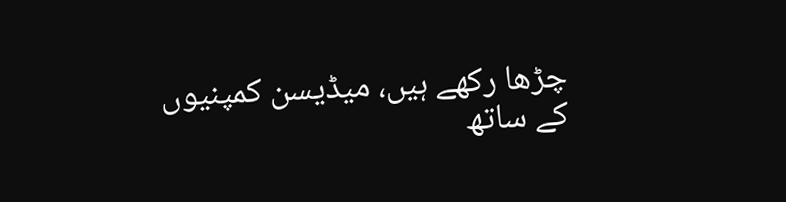چڑھا رکھے ہیں، میڈیسن کمپنیوں کے ساتھ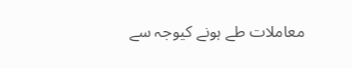معاملات طے ہونے کیوجہ سے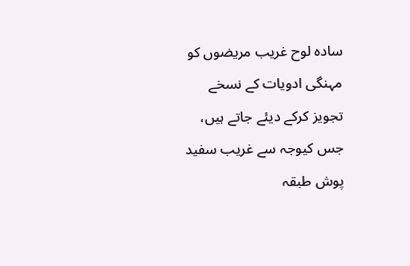سادہ لوح غریب مریضوں کو مہنگی ادویات کے نسخے تجویز کرکے دیئے جاتے ہیں، جس کیوجہ سے غریب سفید پوش طبقہ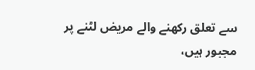سے تعلق رکھنے والے مریض لٹنے پر مجبور ہیں،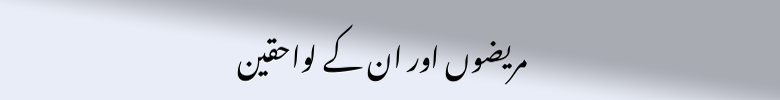مریضوں اور ان کے لواحقین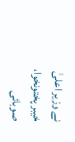نے وزیر اعلیٰ خیبر پختونخوا، صوبائی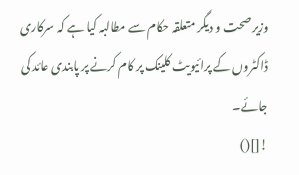وزیر صحت و دیگر متعلقہ حکام سے مطالبہ کیا ہے کہ سرکاری ڈاکٹروں کے پرائیویٹ کلینک پر کام کرنے پر پابندی عائد کی جائے۔
![]()